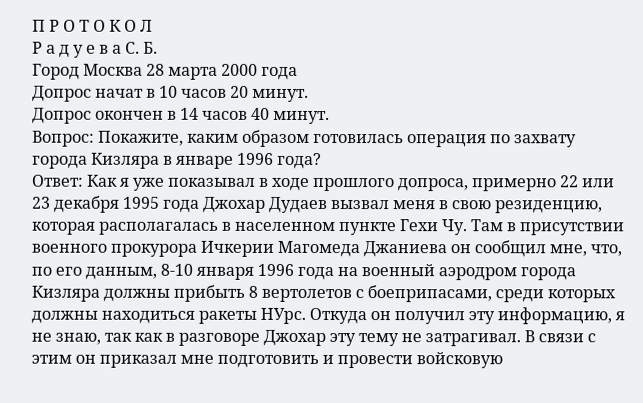П Р О Т О К О Л
Р а д у е в а С. Б.
Город Москва 28 марта 2000 года
Допрос начат в 10 часов 20 минут.
Допрос окончен в 14 часов 40 минут.
Вопрос: Покажите, каким образом готовилась операция по захвату города Кизляра в январе 1996 года?
Ответ: Как я уже показывал в ходе прошлого допроса, примерно 22 или 23 декабря 1995 года Джохар Дудаев вызвал меня в свою резиденцию, которая располагалась в населенном пункте Гехи Чу. Там в присутствии военного прокурора Ичкерии Магомеда Джаниева он сообщил мне, что, по его данным, 8-10 января 1996 года на военный аэродром города Кизляра должны прибыть 8 вертолетов с боеприпасами, среди которых должны находиться ракеты HУpс. Откуда он получил эту информацию, я не знаю, так как в разговоре Джохар эту тему не затрагивал. В связи с этим он приказал мне подготовить и провести войсковую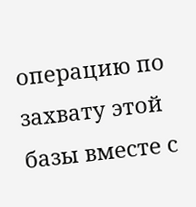операцию по захвату этой базы вместе с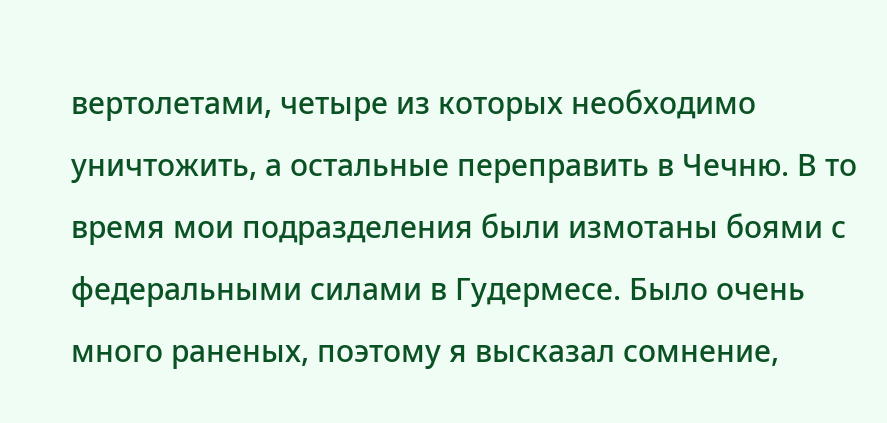вертолетами, четыре из которых необходимо уничтожить, а остальные переправить в Чечню. В то время мои подразделения были измотаны боями с федеральными силами в Гудермесе. Было очень много раненых, поэтому я высказал сомнение,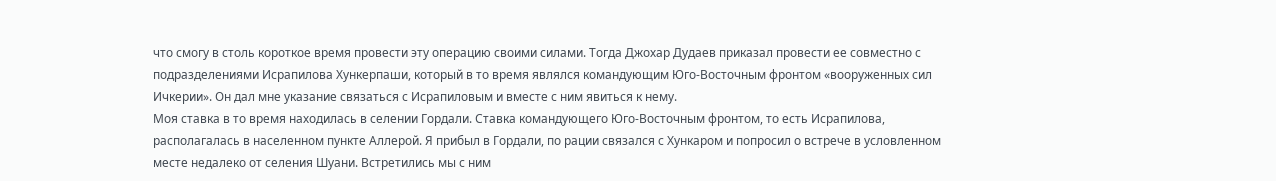что смогу в столь короткое время провести эту операцию своими силами. Тогда Джохар Дудаев приказал провести ее совместно с подразделениями Исрапилова Хункерпаши, который в то время являлся командующим Юго-Восточным фронтом «вооруженных сил Ичкерии». Он дал мне указание связаться с Исрапиловым и вместе с ним явиться к нему.
Моя ставка в то время находилась в селении Гордали. Ставка командующего Юго-Восточным фронтом, то есть Исрапилова, располагалась в населенном пункте Аллерой. Я прибыл в Гордали, по рации связался с Хункаром и попросил о встрече в условленном месте недалеко от селения Шуани. Встретились мы с ним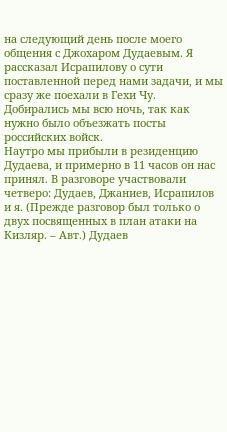на следующий день после моего общения с Джохаром Дудаевым. Я рассказал Исрапилову о сути поставленной перед нами задачи, и мы сразу же поехали в Гехи Чу. Добирались мы всю ночь, так как нужно было объезжать посты российских войск.
Наутро мы прибыли в резиденцию Дудаева, и примерно в 11 часов он нас принял. В разговоре участвовали четверо: Дудаев, Джаниев, Исрапилов и я. (Прежде разговор был только о двух посвященных в план атаки на Кизляр. – Авт.) Дудаев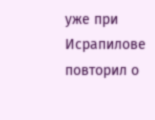уже при Исрапилове повторил о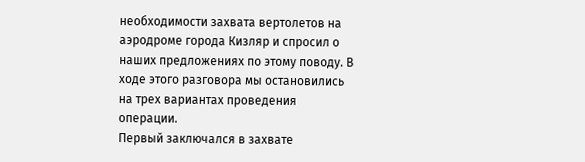необходимости захвата вертолетов на аэродроме города Кизляр и спросил о наших предложениях по этому поводу. В ходе этого разговора мы остановились на трех вариантах проведения операции.
Первый заключался в захвате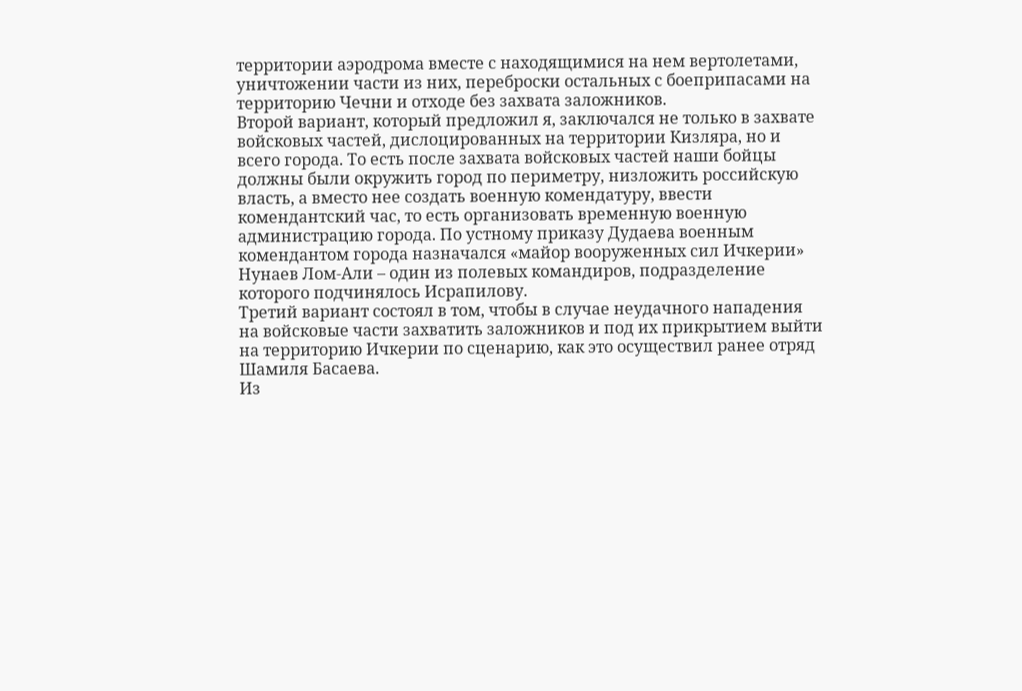территории аэродрома вместе с находящимися на нем вертолетами, уничтожении части из них, переброски остальных с боеприпасами на территорию Чечни и отходе без захвата заложников.
Второй вариант, который предложил я, заключался не только в захвате войсковых частей, дислоцированных на территории Кизляра, но и всего города. То есть после захвата войсковых частей наши бойцы должны были окружить город по периметру, низложить российскую власть, а вместо нее создать военную комендатуру, ввести комендантский час, то есть организовать временную военную администрацию города. По устному приказу Дудаева военным комендантом города назначался «майор вооруженных сил Ичкерии» Нунаев Лом-Али – один из полевых командиров, подразделение которого подчинялось Исрапилову.
Третий вариант состоял в том, чтобы в случае неудачного нападения на войсковые части захватить заложников и под их прикрытием выйти на территорию Ичкерии по сценарию, как это осуществил ранее отряд Шамиля Басаева.
Из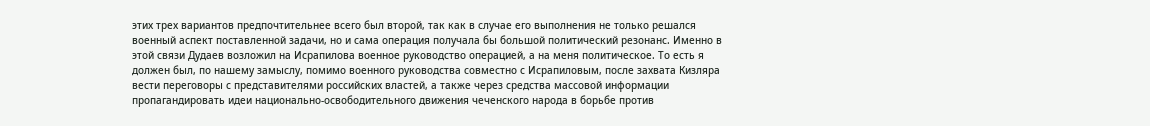этих трех вариантов предпочтительнее всего был второй, так как в случае его выполнения не только решался военный аспект поставленной задачи, но и сама операция получала бы большой политический резонанс. Именно в этой связи Дудаев возложил на Исрапилова военное руководство операцией, а на меня политическое. То есть я должен был, по нашему замыслу, помимо военного руководства совместно с Исрапиловым, после захвата Кизляра вести переговоры с представителями российских властей, а также через средства массовой информации пропагандировать идеи национально-освободительного движения чеченского народа в борьбе против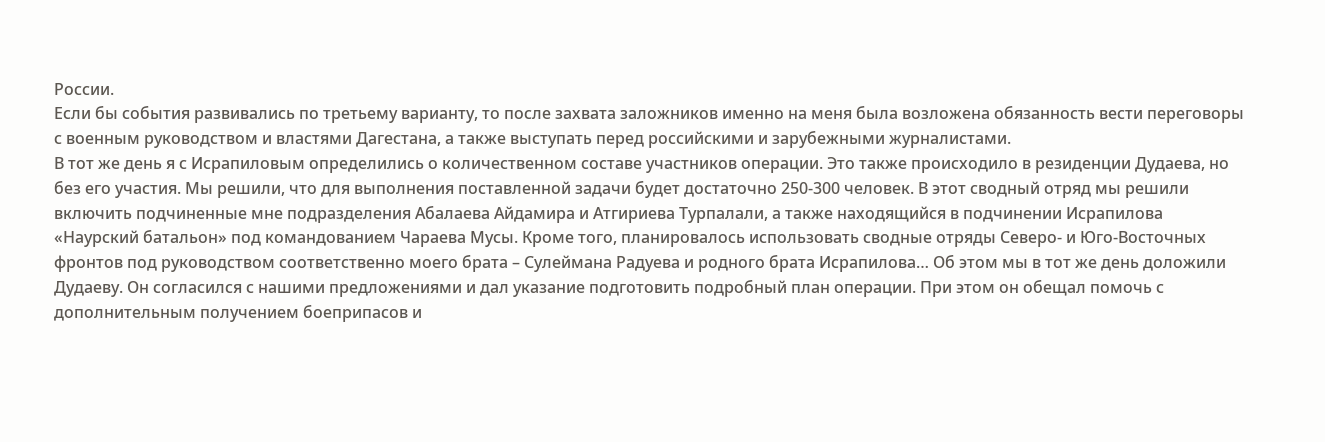России.
Если бы события развивались по третьему варианту, то после захвата заложников именно на меня была возложена обязанность вести переговоры с военным руководством и властями Дагестана, а также выступать перед российскими и зарубежными журналистами.
В тот же день я с Исрапиловым определились о количественном составе участников операции. Это также происходило в резиденции Дудаева, но без его участия. Мы решили, что для выполнения поставленной задачи будет достаточно 250-300 человек. В этот сводный отряд мы решили включить подчиненные мне подразделения Абалаева Айдамира и Атгириева Турпалали, а также находящийся в подчинении Исрапилова «Наурский батальон» под командованием Чараева Мусы. Кроме того, планировалось использовать сводные отряды Северо- и Юго-Восточных фронтов под руководством соответственно моего брата – Сулеймана Радуева и родного брата Исрапилова… Об этом мы в тот же день доложили Дудаеву. Он согласился с нашими предложениями и дал указание подготовить подробный план операции. При этом он обещал помочь с дополнительным получением боеприпасов и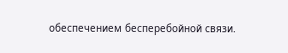обеспечением бесперебойной связи.